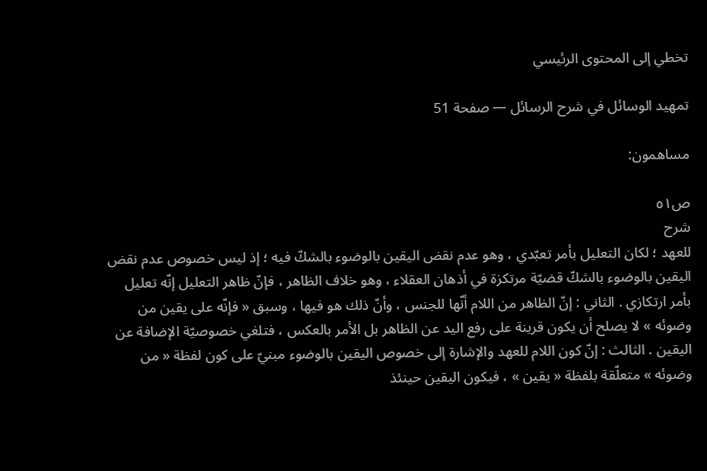تخطي إلى المحتوى الرئيسي

تمهيد الوسائل في شرح الرسائل — صفحة 51

مساهمون:

ص٥١
شرح
للعهد ؛ لكان التعليل بأمر تعبّدي ، وهو عدم نقض اليقين بالوضوء بالشكّ فيه ؛ إذ ليس خصوص عدم نقض اليقين بالوضوء بالشكّ قضيّة مرتكزة في أذهان العقلاء ، وهو خلاف الظاهر ، فإنّ ظاهر التعليل إنّه تعليل بأمر ارتكازي . الثاني : إنّ الظاهر من اللام أنّها للجنس ، وأنّ ذلك هو فيها ، وسبق « فإنّه على يقين من وضوئه » لا يصلح أن يكون قرينة على رفع اليد عن الظاهر بل الأمر بالعكس ، فتلغي خصوصيّة الإضافة عن اليقين . الثالث : إنّ كون اللام للعهد والإشارة إلى خصوص اليقين بالوضوء مبنيّ على كون لفظة « من وضوئه » متعلّقة بلفظة « يقين » ، فيكون اليقين حينئذ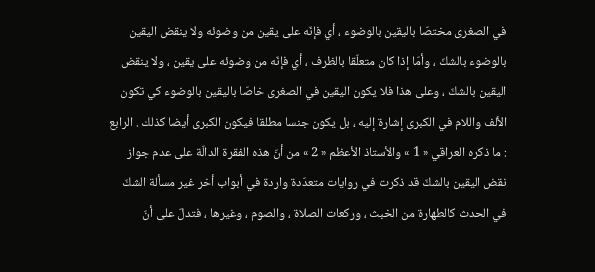في الصغرى مختصّا باليقين بالوضوء ، أي فإنّه على يقين من وضوئه ولا ينقض اليقين بالوضوء بالشكّ ، وأمّا إذا كان متعلّقا بالظرف ، أي فإنّه من وضوئه على يقين ، ولا ينقض اليقين بالشكّ ، وعلى هذا فلا يكون اليقين في الصغرى خاصّا باليقين بالوضوء كي تكون الألف واللام في الكبرى إشارة إليه ، بل يكون جنسا مطلقا فيكون الكبرى أيضا كذلك . الرابع : ما ذكره العراقي « 1 » والأستاذ الأعظم « 2 » من أنّ هذه الفقرة الدالّة على عدم جواز نقض اليقين بالشكّ قد ذكرت في روايات متعدّدة واردة في أبواب أخر غير مسألة الشكّ في الحدث كالطهارة من الخبث ، وركعات الصلاة ، والصوم ، وغيرها ، فتدلّ على أنّ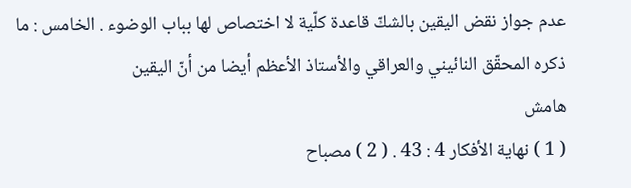عدم جواز نقض اليقين بالشكّ قاعدة كلّية لا اختصاص لها بباب الوضوء . الخامس : ما ذكره المحقّق النائيني والعراقي والأستاذ الأعظم أيضا من أنّ اليقين
هامش
( 1 ) نهاية الأفكار 4 : 43 . ( 2 ) مصباح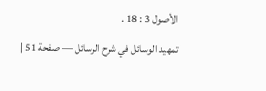الأصول 3 : 18 .
تمهيد الوسائل في شرح الرسائل — صفحة 51 |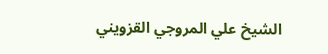الشيخ علي المروجي القزويني